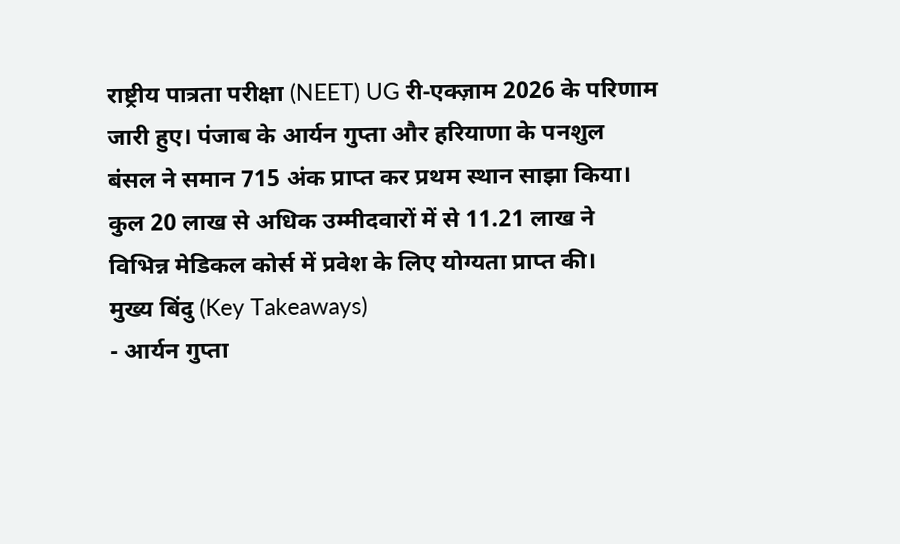राष्ट्रीय पात्रता परीक्षा (NEET) UG री‑एक्ज़ाम 2026 के परिणाम जारी हुए। पंजाब के आर्यन गुप्ता और हरियाणा के पनशुल बंसल ने समान 715 अंक प्राप्त कर प्रथम स्थान साझा किया। कुल 20 लाख से अधिक उम्मीदवारों में से 11.21 लाख ने विभिन्न मेडिकल कोर्स में प्रवेश के लिए योग्यता प्राप्त की।
मुख्य बिंदु (Key Takeaways)
- आर्यन गुप्ता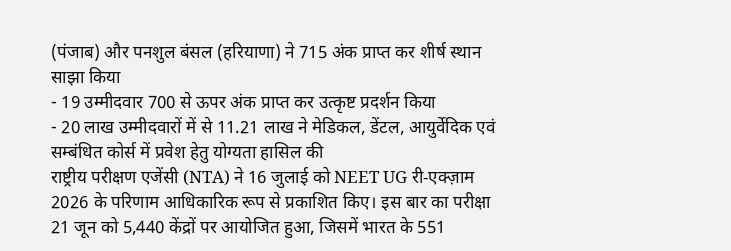(पंजाब) और पनशुल बंसल (हरियाणा) ने 715 अंक प्राप्त कर शीर्ष स्थान साझा किया
- 19 उम्मीदवार 700 से ऊपर अंक प्राप्त कर उत्कृष्ट प्रदर्शन किया
- 20 लाख उम्मीदवारों में से 11.21 लाख ने मेडिकल, डेंटल, आयुर्वेदिक एवं सम्बंधित कोर्स में प्रवेश हेतु योग्यता हासिल की
राष्ट्रीय परीक्षण एजेंसी (NTA) ने 16 जुलाई को NEET UG री‑एक्ज़ाम 2026 के परिणाम आधिकारिक रूप से प्रकाशित किए। इस बार का परीक्षा 21 जून को 5,440 केंद्रों पर आयोजित हुआ, जिसमें भारत के 551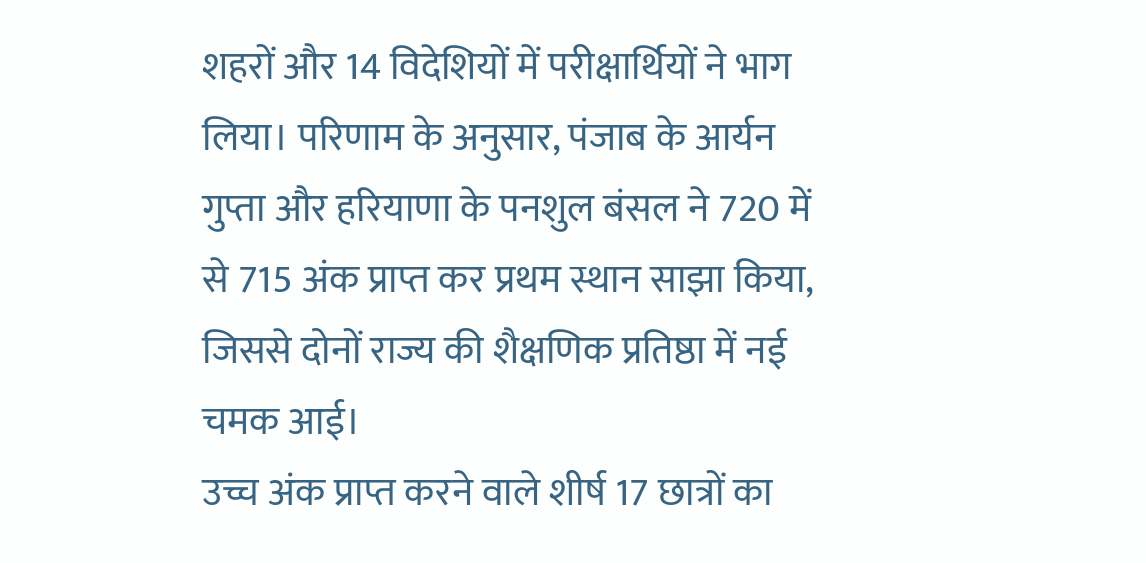शहरों और 14 विदेशियों में परीक्षार्थियों ने भाग लिया। परिणाम के अनुसार, पंजाब के आर्यन गुप्ता और हरियाणा के पनशुल बंसल ने 720 में से 715 अंक प्राप्त कर प्रथम स्थान साझा किया, जिससे दोनों राज्य की शैक्षणिक प्रतिष्ठा में नई चमक आई।
उच्च अंक प्राप्त करने वाले शीर्ष 17 छात्रों का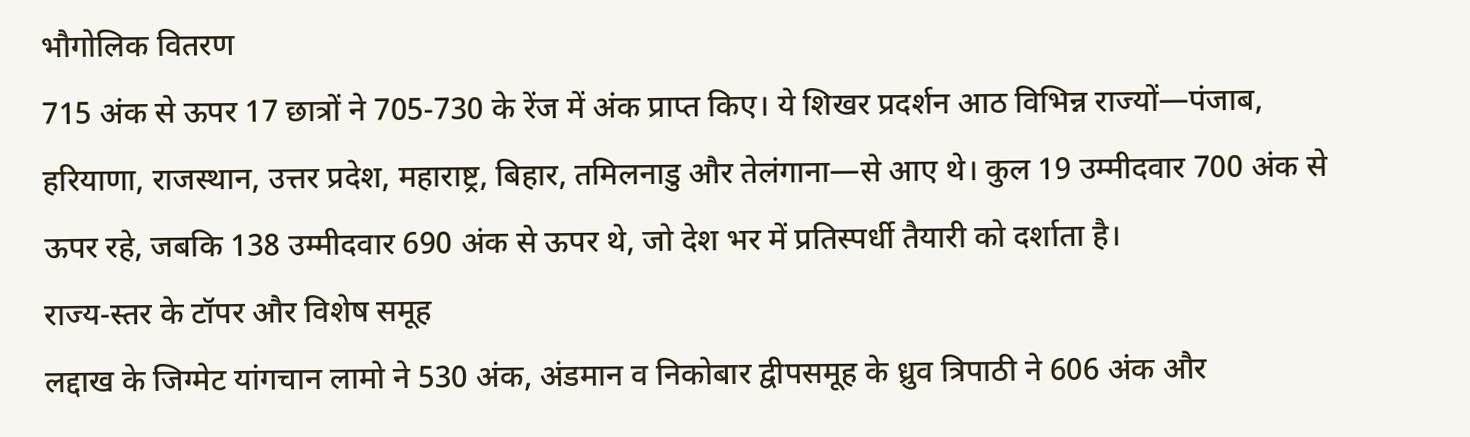भौगोलिक वितरण
715 अंक से ऊपर 17 छात्रों ने 705‑730 के रेंज में अंक प्राप्त किए। ये शिखर प्रदर्शन आठ विभिन्न राज्यों—पंजाब, हरियाणा, राजस्थान, उत्तर प्रदेश, महाराष्ट्र, बिहार, तमिलनाडु और तेलंगाना—से आए थे। कुल 19 उम्मीदवार 700 अंक से ऊपर रहे, जबकि 138 उम्मीदवार 690 अंक से ऊपर थे, जो देश भर में प्रतिस्पर्धी तैयारी को दर्शाता है।
राज्य‑स्तर के टॉपर और विशेष समूह
लद्दाख के जिग्मेट यांगचान लामो ने 530 अंक, अंडमान व निकोबार द्वीपसमूह के ध्रुव त्रिपाठी ने 606 अंक और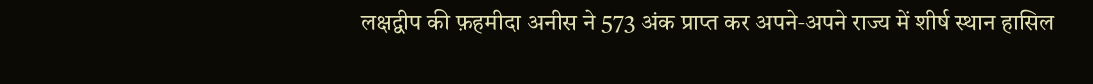लक्षद्वीप की फ़हमीदा अनीस ने 573 अंक प्राप्त कर अपने‑अपने राज्य में शीर्ष स्थान हासिल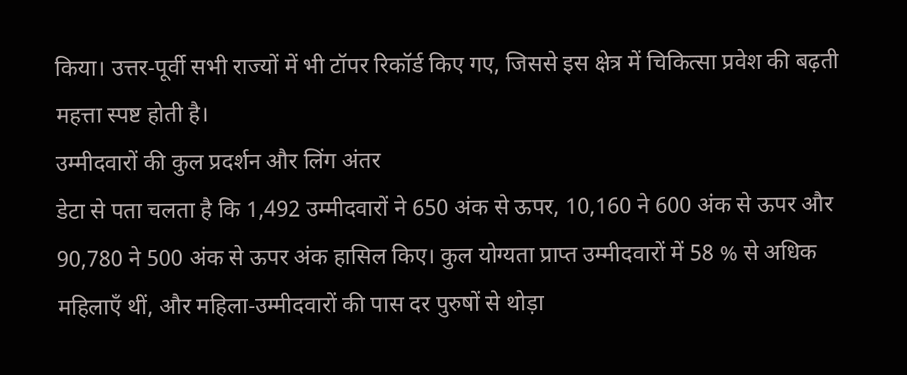किया। उत्तर‑पूर्वी सभी राज्यों में भी टॉपर रिकॉर्ड किए गए, जिससे इस क्षेत्र में चिकित्सा प्रवेश की बढ़ती महत्ता स्पष्ट होती है।
उम्मीदवारों की कुल प्रदर्शन और लिंग अंतर
डेटा से पता चलता है कि 1,492 उम्मीदवारों ने 650 अंक से ऊपर, 10,160 ने 600 अंक से ऊपर और 90,780 ने 500 अंक से ऊपर अंक हासिल किए। कुल योग्यता प्राप्त उम्मीदवारों में 58 % से अधिक महिलाएँ थीं, और महिला‑उम्मीदवारों की पास दर पुरुषों से थोड़ा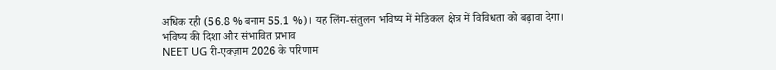अधिक रही (56.8 % बनाम 55.1 %)। यह लिंग‑संतुलन भविष्य में मेडिकल क्षेत्र में विविधता को बढ़ावा देगा।
भविष्य की दिशा और संभावित प्रभाव
NEET UG री‑एक्ज़ाम 2026 के परिणाम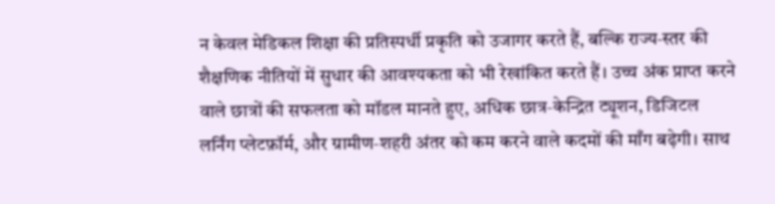न केवल मेडिकल शिक्षा की प्रतिस्पर्धी प्रकृति को उजागर करते हैं, बल्कि राज्य‑स्तर की शैक्षणिक नीतियों में सुधार की आवश्यकता को भी रेखांकित करते हैं। उच्च अंक प्राप्त करने वाले छात्रों की सफलता को मॉडल मानते हुए, अधिक छात्र‑केन्द्रित ट्यूशन, डिजिटल लर्निंग प्लेटफ़ॉर्म, और ग्रामीण‑शहरी अंतर को कम करने वाले कदमों की माँग बढ़ेगी। साथ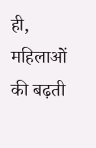ही, महिलाओं की बढ़ती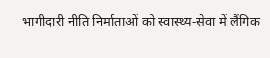भागीदारी नीति निर्माताओं को स्वास्थ्य‑सेवा में लैंगिक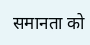समानता को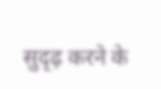सुदृढ़ करने के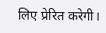लिए प्रेरित करेगी।